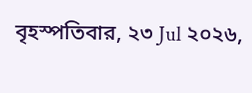বৃহস্পতিবার, ২৩ Jul ২০২৬,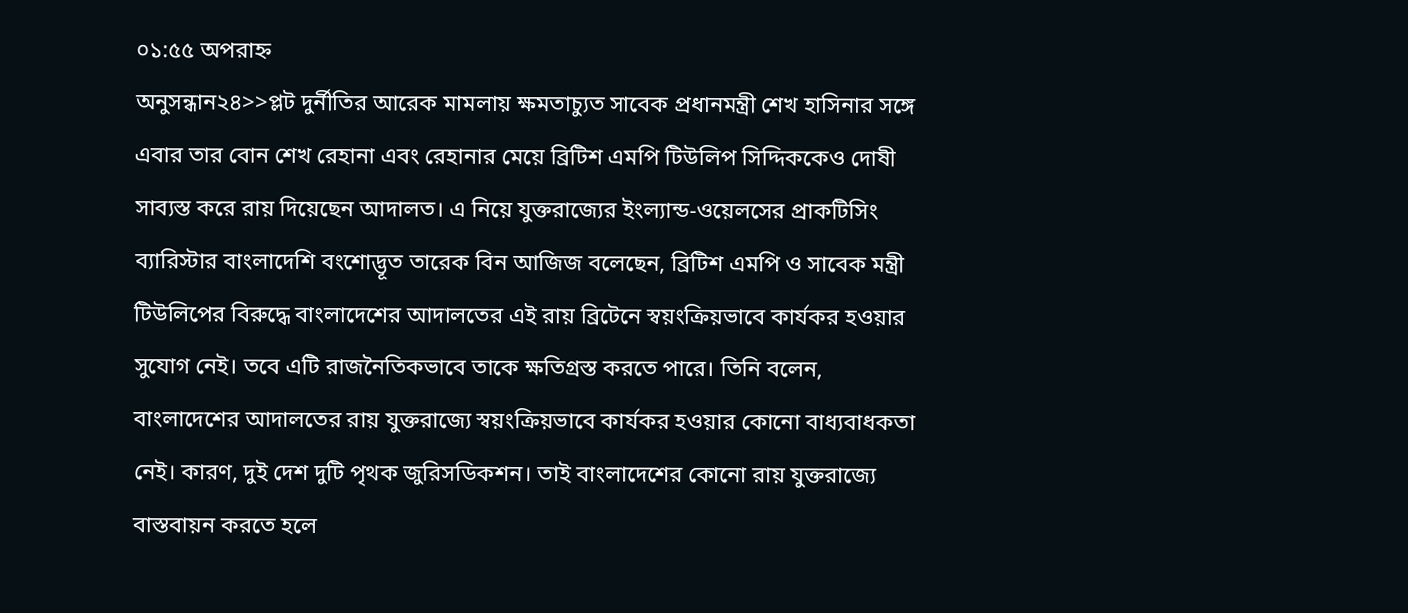০১:৫৫ অপরাহ্ন
অনুসন্ধান২৪>>প্লট দুর্নীতির আরেক মামলায় ক্ষমতাচ্যুত সাবেক প্রধানমন্ত্রী শেখ হাসিনার সঙ্গে এবার তার বোন শেখ রেহানা এবং রেহানার মেয়ে ব্রিটিশ এমপি টিউলিপ সিদ্দিককেও দোষী সাব্যস্ত করে রায় দিয়েছেন আদালত। এ নিয়ে যুক্তরাজ্যের ইংল্যান্ড-ওয়েলসের প্রাকটিসিং ব্যারিস্টার বাংলাদেশি বংশোদ্ভূত তারেক বিন আজিজ বলেছেন, ব্রিটিশ এমপি ও সাবেক মন্ত্রী টিউলিপের বিরুদ্ধে বাংলাদেশের আদালতের এই রায় ব্রিটেনে স্বয়ংক্রিয়ভাবে কার্যকর হওয়ার সুযোগ নেই। তবে এটি রাজনৈতিকভাবে তাকে ক্ষতিগ্রস্ত করতে পারে। তিনি বলেন, বাংলাদেশের আদালতের রায় যুক্তরাজ্যে স্বয়ংক্রিয়ভাবে কার্যকর হওয়ার কোনো বাধ্যবাধকতা নেই। কারণ, দুই দেশ দুটি পৃথক জুরিসডিকশন। তাই বাংলাদেশের কোনো রায় যুক্তরাজ্যে বাস্তবায়ন করতে হলে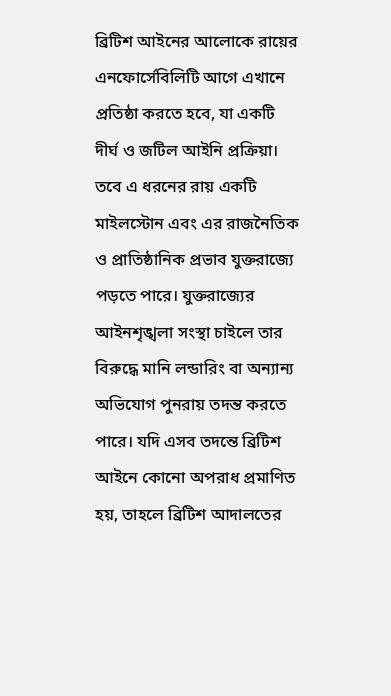ব্রিটিশ আইনের আলোকে রায়ের এনফোর্সেবিলিটি আগে এখানে প্রতিষ্ঠা করতে হবে, যা একটি দীর্ঘ ও জটিল আইনি প্রক্রিয়া। তবে এ ধরনের রায় একটি মাইলস্টোন এবং এর রাজনৈতিক ও প্রাতিষ্ঠানিক প্রভাব যুক্তরাজ্যে পড়তে পারে। যুক্তরাজ্যের আইনশৃঙ্খলা সংস্থা চাইলে তার বিরুদ্ধে মানি লন্ডারিং বা অন্যান্য অভিযোগ পুনরায় তদন্ত করতে পারে। যদি এসব তদন্তে ব্রিটিশ আইনে কোনো অপরাধ প্রমাণিত হয়, তাহলে ব্রিটিশ আদালতের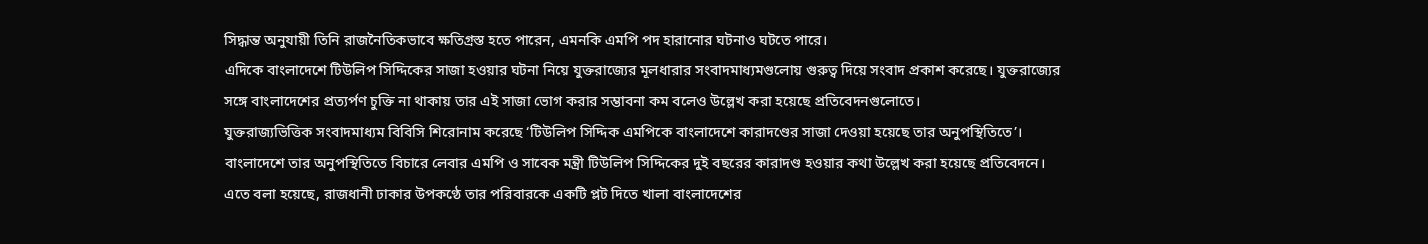সিদ্ধান্ত অনুযায়ী তিনি রাজনৈতিকভাবে ক্ষতিগ্রস্ত হতে পারেন, এমনকি এমপি পদ হারানোর ঘটনাও ঘটতে পারে।
এদিকে বাংলাদেশে টিউলিপ সিদ্দিকের সাজা হওয়ার ঘটনা নিয়ে যুক্তরাজ্যের মূলধারার সংবাদমাধ্যমগুলোয় গুরুত্ব দিয়ে সংবাদ প্রকাশ করেছে। যুক্তরাজ্যের সঙ্গে বাংলাদেশের প্রত্যর্পণ চুক্তি না থাকায় তার এই সাজা ভোগ করার সম্ভাবনা কম বলেও উল্লেখ করা হয়েছে প্রতিবেদনগুলোতে।
যুক্তরাজ্যভিত্তিক সংবাদমাধ্যম বিবিসি শিরোনাম করেছে ‘টিউলিপ সিদ্দিক এমপিকে বাংলাদেশে কারাদণ্ডের সাজা দেওয়া হয়েছে তার অনুপস্থিতিতে’। বাংলাদেশে তার অনুপস্থিতিতে বিচারে লেবার এমপি ও সাবেক মন্ত্রী টিউলিপ সিদ্দিকের দুই বছরের কারাদণ্ড হওয়ার কথা উল্লেখ করা হয়েছে প্রতিবেদনে।
এতে বলা হয়েছে, রাজধানী ঢাকার উপকণ্ঠে তার পরিবারকে একটি প্লট দিতে খালা বাংলাদেশের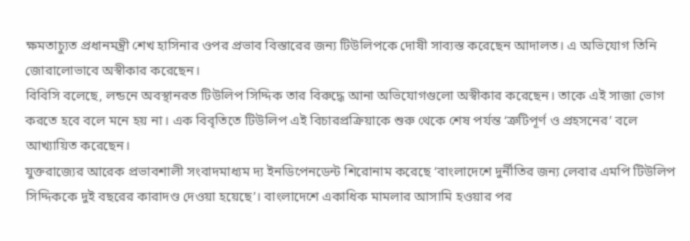ক্ষমতাচ্যুত প্রধানমন্ত্রী শেখ হাসিনার ওপর প্রভাব বিস্তারের জন্য টিউলিপকে দোষী সাব্যস্ত করেছেন আদালত। এ অভিযোগ তিনি জোরালোভাবে অস্বীকার করেছেন।
বিবিসি বলেছে, লন্ডনে অবস্থানরত টিউলিপ সিদ্দিক তার বিরুদ্ধে আনা অভিযোগগুলো অস্বীকার করেছেন। তাকে এই সাজা ভোগ করতে হবে বলে মনে হয় না। এক বিবৃতিতে টিউলিপ এই বিচারপ্রক্রিয়াকে শুরু থেকে শেষ পর্যন্ত ‘ত্রুটিপূর্ণ ও প্রহসনের’ বলে আখ্যায়িত করেছেন।
যুক্তরাজ্যের আরেক প্রভাবশালী সংবাদমাধ্যম দ্য ইনডিপেনডেন্ট শিরোনাম করেছে ‘বাংলাদেশে দুর্নীতির জন্য লেবার এমপি টিউলিপ সিদ্দিককে দুই বছরের কারাদণ্ড দেওয়া হয়েছে’। বাংলাদেশে একাধিক মামলার আসামি হওয়ার পর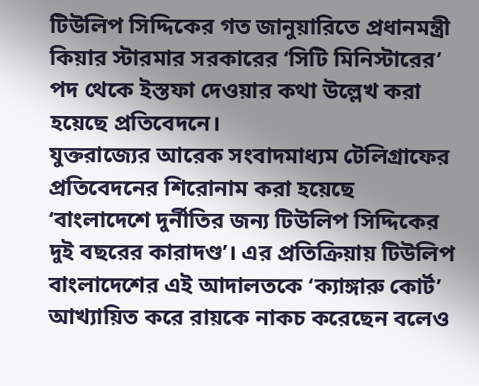টিউলিপ সিদ্দিকের গত জানুয়ারিতে প্রধানমন্ত্রী কিয়ার স্টারমার সরকারের ‘সিটি মিনিস্টারের’ পদ থেকে ইস্তফা দেওয়ার কথা উল্লেখ করা হয়েছে প্রতিবেদনে।
যুক্তরাজ্যের আরেক সংবাদমাধ্যম টেলিগ্রাফের প্রতিবেদনের শিরোনাম করা হয়েছে ‘বাংলাদেশে দুর্নীতির জন্য টিউলিপ সিদ্দিকের দুই বছরের কারাদণ্ড’। এর প্রতিক্রিয়ায় টিউলিপ বাংলাদেশের এই আদালতকে ‘ক্যাঙ্গারু কোর্ট’ আখ্যায়িত করে রায়কে নাকচ করেছেন বলেও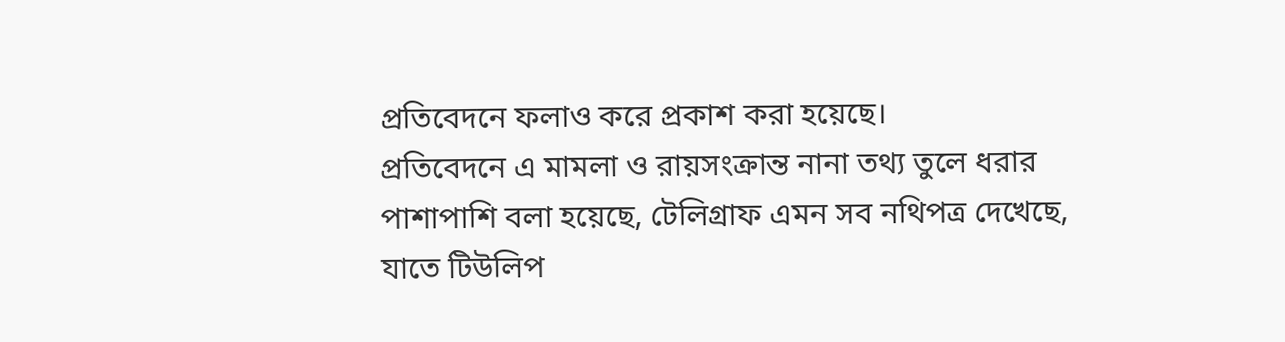প্রতিবেদনে ফলাও করে প্রকাশ করা হয়েছে।
প্রতিবেদনে এ মামলা ও রায়সংক্রান্ত নানা তথ্য তুলে ধরার পাশাপাশি বলা হয়েছে, টেলিগ্রাফ এমন সব নথিপত্র দেখেছে, যাতে টিউলিপ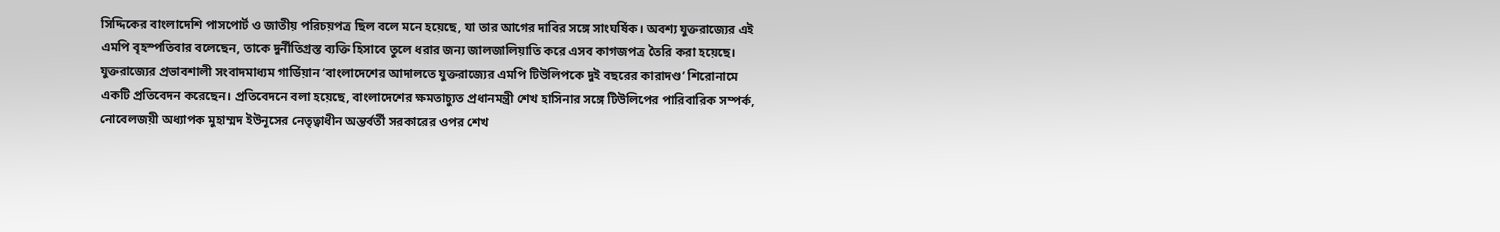সিদ্দিকের বাংলাদেশি পাসপোর্ট ও জাতীয় পরিচয়পত্র ছিল বলে মনে হয়েছে, যা তার আগের দাবির সঙ্গে সাংঘর্ষিক। অবশ্য যুক্তরাজ্যের এই এমপি বৃহস্পতিবার বলেছেন, তাকে দুর্নীতিগ্রস্ত ব্যক্তি হিসাবে তুলে ধরার জন্য জালজালিয়াতি করে এসব কাগজপত্র তৈরি করা হয়েছে।
যুক্তরাজ্যের প্রভাবশালী সংবাদমাধ্যম গার্ডিয়ান ‘বাংলাদেশের আদালতে যুক্তরাজ্যের এমপি টিউলিপকে দুই বছরের কারাদণ্ড’ শিরোনামে একটি প্রতিবেদন করেছেন। প্রতিবেদনে বলা হয়েছে, বাংলাদেশের ক্ষমতাচ্যুত প্রধানমন্ত্রী শেখ হাসিনার সঙ্গে টিউলিপের পারিবারিক সম্পর্ক, নোবেলজয়ী অধ্যাপক মুহাম্মদ ইউনূসের নেতৃত্বাধীন অন্তর্বর্তী সরকারের ওপর শেখ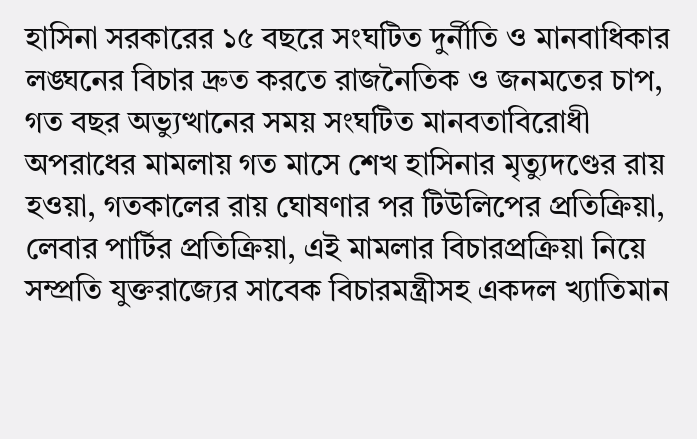হাসিনা সরকারের ১৫ বছরে সংঘটিত দুর্নীতি ও মানবাধিকার লঙ্ঘনের বিচার দ্রুত করতে রাজনৈতিক ও জনমতের চাপ, গত বছর অভ্যুত্থানের সময় সংঘটিত মানবতাবিরোধী অপরাধের মামলায় গত মাসে শেখ হাসিনার মৃত্যুদণ্ডের রায় হওয়া, গতকালের রায় ঘোষণার পর টিউলিপের প্রতিক্রিয়া, লেবার পার্টির প্রতিক্রিয়া, এই মামলার বিচারপ্রক্রিয়া নিয়ে সম্প্রতি যুক্তরাজ্যের সাবেক বিচারমন্ত্রীসহ একদল খ্যাতিমান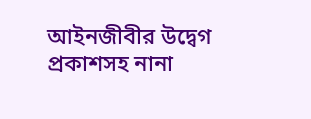আইনজীবীর উদ্বেগ প্রকাশসহ নানা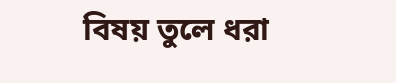বিষয় তুলে ধরা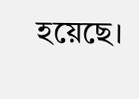হয়েছে।